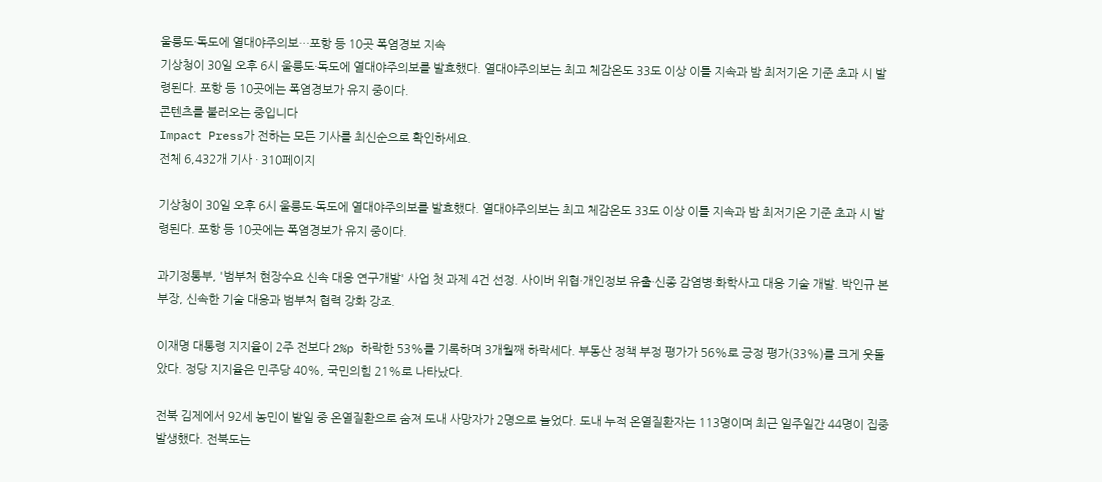울릉도·독도에 열대야주의보…포항 등 10곳 폭염경보 지속
기상청이 30일 오후 6시 울릉도·독도에 열대야주의보를 발효했다. 열대야주의보는 최고 체감온도 33도 이상 이틀 지속과 밤 최저기온 기준 초과 시 발령된다. 포항 등 10곳에는 폭염경보가 유지 중이다.
콘텐츠를 불러오는 중입니다
Impact Press가 전하는 모든 기사를 최신순으로 확인하세요.
전체 6,432개 기사 · 310페이지

기상청이 30일 오후 6시 울릉도·독도에 열대야주의보를 발효했다. 열대야주의보는 최고 체감온도 33도 이상 이틀 지속과 밤 최저기온 기준 초과 시 발령된다. 포항 등 10곳에는 폭염경보가 유지 중이다.

과기정통부, '범부처 현장수요 신속 대응 연구개발' 사업 첫 과제 4건 선정. 사이버 위협·개인정보 유출·신종 감염병·화학사고 대응 기술 개발. 박인규 본부장, 신속한 기술 대응과 범부처 협력 강화 강조.

이재명 대통령 지지율이 2주 전보다 2%p 하락한 53%를 기록하며 3개월째 하락세다. 부동산 정책 부정 평가가 56%로 긍정 평가(33%)를 크게 웃돌았다. 정당 지지율은 민주당 40%, 국민의힘 21%로 나타났다.

전북 김제에서 92세 농민이 밭일 중 온열질환으로 숨져 도내 사망자가 2명으로 늘었다. 도내 누적 온열질환자는 113명이며 최근 일주일간 44명이 집중 발생했다. 전북도는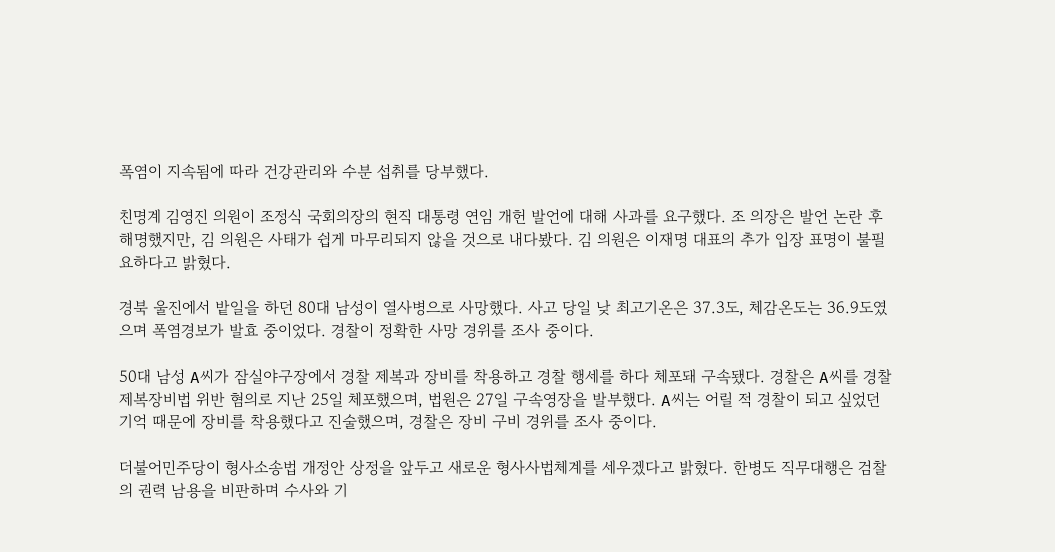폭염이 지속됨에 따라 건강관리와 수분 섭취를 당부했다.

친명계 김영진 의원이 조정식 국회의장의 현직 대통령 연임 개헌 발언에 대해 사과를 요구했다. 조 의장은 발언 논란 후 해명했지만, 김 의원은 사태가 쉽게 마무리되지 않을 것으로 내다봤다. 김 의원은 이재명 대표의 추가 입장 표명이 불필요하다고 밝혔다.

경북 울진에서 밭일을 하던 80대 남성이 열사병으로 사망했다. 사고 당일 낮 최고기온은 37.3도, 체감온도는 36.9도였으며 폭염경보가 발효 중이었다. 경찰이 정확한 사망 경위를 조사 중이다.

50대 남성 A씨가 잠실야구장에서 경찰 제복과 장비를 착용하고 경찰 행세를 하다 체포돼 구속됐다. 경찰은 A씨를 경찰제복장비법 위반 혐의로 지난 25일 체포했으며, 법원은 27일 구속영장을 발부했다. A씨는 어릴 적 경찰이 되고 싶었던 기억 때문에 장비를 착용했다고 진술했으며, 경찰은 장비 구비 경위를 조사 중이다.

더불어민주당이 형사소송법 개정안 상정을 앞두고 새로운 형사사법체계를 세우겠다고 밝혔다. 한병도 직무대행은 검찰의 권력 남용을 비판하며 수사와 기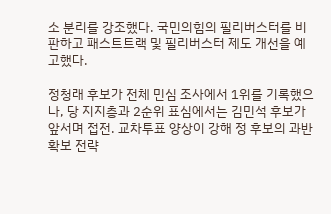소 분리를 강조했다. 국민의힘의 필리버스터를 비판하고 패스트트랙 및 필리버스터 제도 개선을 예고했다.

정청래 후보가 전체 민심 조사에서 1위를 기록했으나, 당 지지층과 2순위 표심에서는 김민석 후보가 앞서며 접전. 교차투표 양상이 강해 정 후보의 과반 확보 전략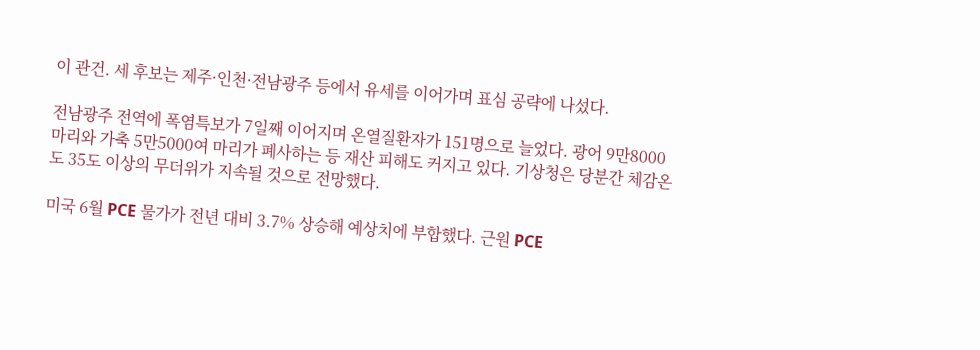이 관건. 세 후보는 제주·인천·전남광주 등에서 유세를 이어가며 표심 공략에 나섰다.

전남광주 전역에 폭염특보가 7일째 이어지며 온열질환자가 151명으로 늘었다. 광어 9만8000마리와 가축 5만5000여 마리가 폐사하는 등 재산 피해도 커지고 있다. 기상청은 당분간 체감온도 35도 이상의 무더위가 지속될 것으로 전망했다.

미국 6월 PCE 물가가 전년 대비 3.7% 상승해 예상치에 부합했다. 근원 PCE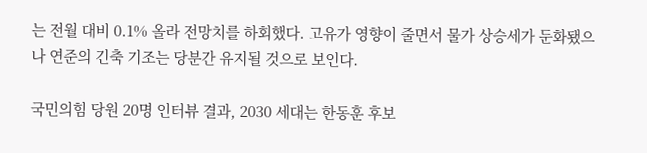는 전월 대비 0.1% 올라 전망치를 하회했다. 고유가 영향이 줄면서 물가 상승세가 둔화됐으나 연준의 긴축 기조는 당분간 유지될 것으로 보인다.

국민의힘 당원 20명 인터뷰 결과, 2030 세대는 한동훈 후보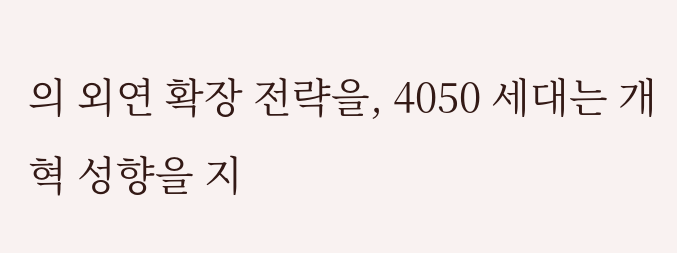의 외연 확장 전략을, 4050 세대는 개혁 성향을 지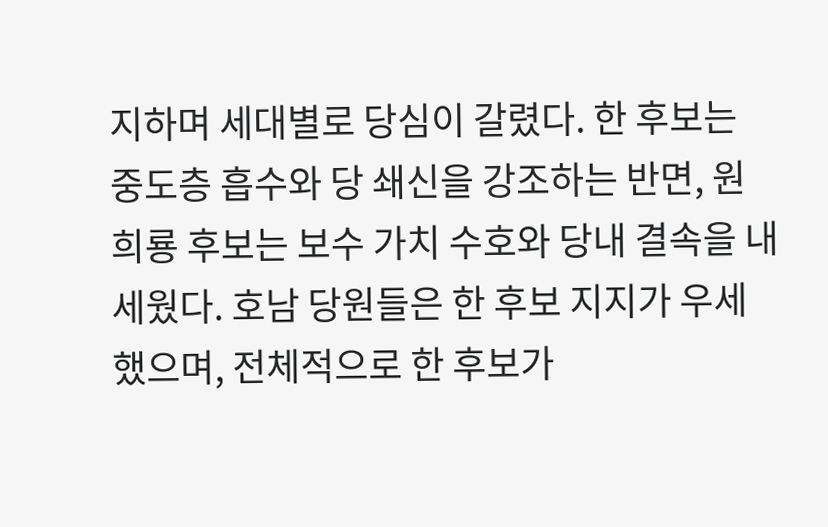지하며 세대별로 당심이 갈렸다. 한 후보는 중도층 흡수와 당 쇄신을 강조하는 반면, 원희룡 후보는 보수 가치 수호와 당내 결속을 내세웠다. 호남 당원들은 한 후보 지지가 우세했으며, 전체적으로 한 후보가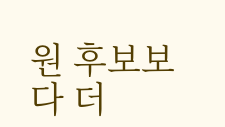원 후보보다 더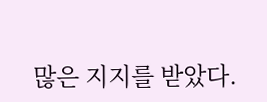많은 지지를 받았다.